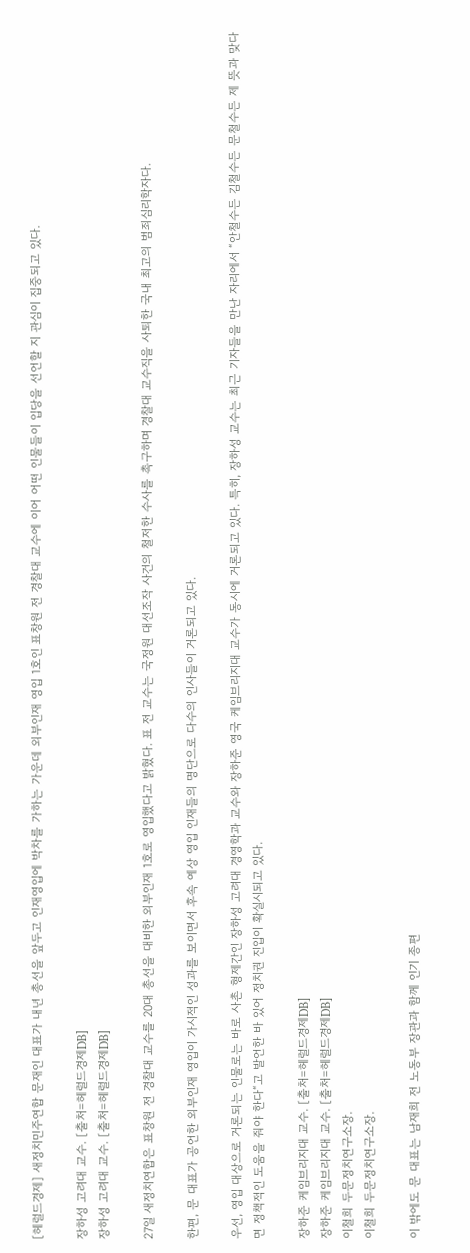[헤럴드경제] 새정치민주연합 문재인 대표가 내년 총선을 앞두고 인재영입에 박차를 가하는 가운데 외부인재 영입 1호인 표창원 전 경찰대 교수에 이어 어떤 인물들이 입당을 선언할 지 관심이 집중되고 있다.

장하성 고려대 교수. [출처=헤럴드경제DB]
장하성 고려대 교수. [출처=헤럴드경제DB]

27일 새정치연합은 표창원 전 경찰대 교수를 20대 총선을 대비한 외부인재 1호로 영입했다고 밝혔다. 표 전 교수는 국정원 대선조작 사건의 철저한 수사를 촉구하며 경찰대 교수직을 사퇴한 국내 최고의 범죄심리학자다.

한편, 문 대표가 공언한 외부인재 영입이 가시적인 성과를 보이면서 후속 예상 영입 인재들의 명단으로 다수의 인사들이 거론되고 있다.

우선, 영입 대상으로 거론되는 인물로는 바로 사촌 형제간인 장하성 고려대 경영학과 교수와 장하준 영국 케임브리지대 교수가 동시에 거론되고 있다. 특히, 장하성 교수는 최근 기자들을 만난 자리에서 “안철수든 김철수든 문철수든 제 뜻과 맞다면 정책적인 도움을 줘야 한다“고 발언한 바 있어 정치권 진입이 확실시되고 있다.

장하준 케임브리지대 교수. [출처=헤럴드경제DB]
장하준 케임브리지대 교수. [출처=헤럴드경제DB]
이철희 두문정치연구소장.
이철희 두문정치연구소장.

이 밖에도 문 대표는 남재희 전 노동부 장관과 함께 인기 종편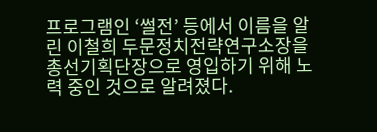프로그램인 ‘썰전’ 등에서 이름을 알린 이철희 두문정치전략연구소장을 총선기획단장으로 영입하기 위해 노력 중인 것으로 알려졌다.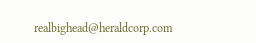realbighead@heraldcorp.com